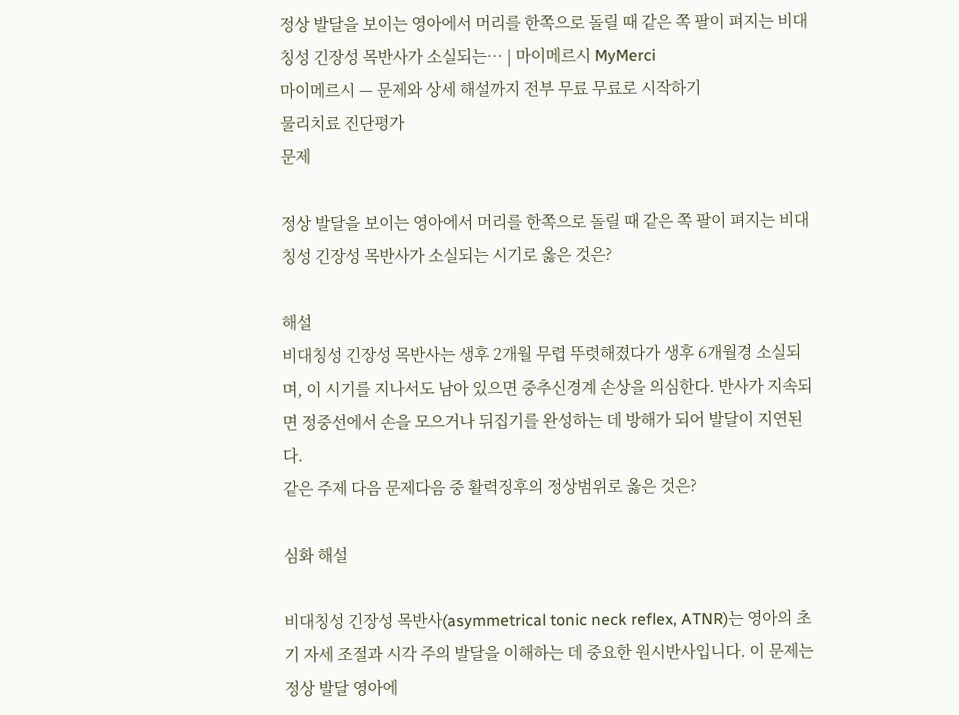정상 발달을 보이는 영아에서 머리를 한쪽으로 돌릴 때 같은 쪽 팔이 펴지는 비대칭성 긴장성 목반사가 소실되는… | 마이메르시 MyMerci
마이메르시 — 문제와 상세 해설까지 전부 무료 무료로 시작하기
물리치료 진단평가
문제

정상 발달을 보이는 영아에서 머리를 한쪽으로 돌릴 때 같은 쪽 팔이 펴지는 비대칭성 긴장성 목반사가 소실되는 시기로 옳은 것은?

해설
비대칭성 긴장성 목반사는 생후 2개월 무렵 뚜렷해졌다가 생후 6개월경 소실되며, 이 시기를 지나서도 남아 있으면 중추신경계 손상을 의심한다. 반사가 지속되면 정중선에서 손을 모으거나 뒤집기를 완성하는 데 방해가 되어 발달이 지연된다.
같은 주제 다음 문제다음 중 활력징후의 정상범위로 옳은 것은?

심화 해설

비대칭성 긴장성 목반사(asymmetrical tonic neck reflex, ATNR)는 영아의 초기 자세 조절과 시각 주의 발달을 이해하는 데 중요한 원시반사입니다. 이 문제는 정상 발달 영아에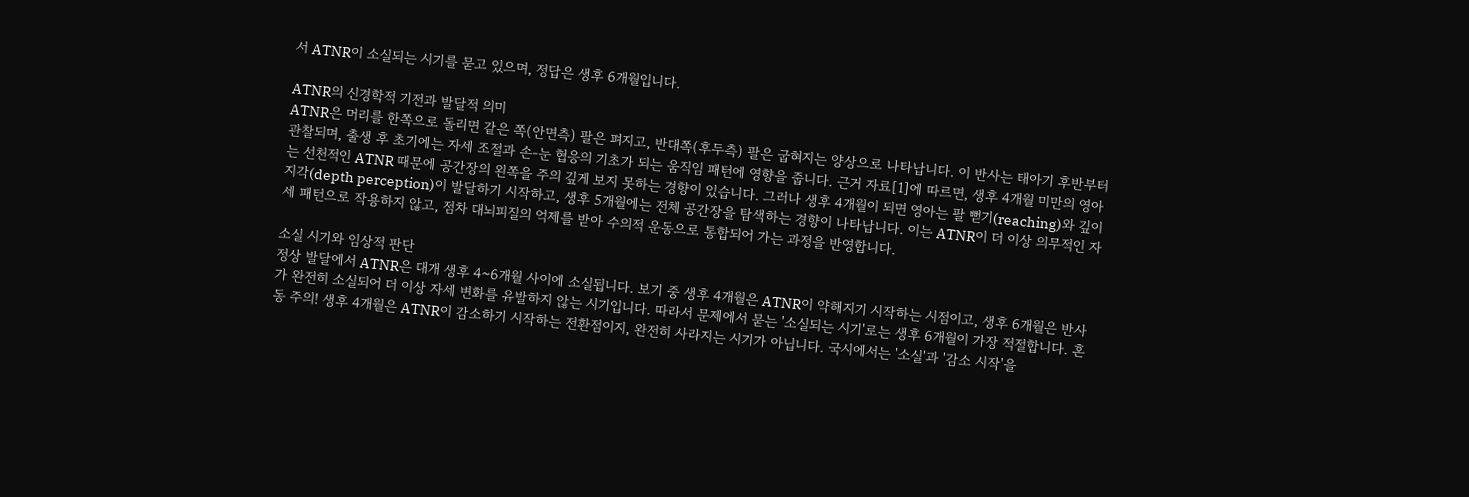서 ATNR이 소실되는 시기를 묻고 있으며, 정답은 생후 6개월입니다.

ATNR의 신경학적 기전과 발달적 의미
ATNR은 머리를 한쪽으로 돌리면 같은 쪽(안면측) 팔은 펴지고, 반대쪽(후두측) 팔은 굽혀지는 양상으로 나타납니다. 이 반사는 태아기 후반부터 관찰되며, 출생 후 초기에는 자세 조절과 손-눈 협응의 기초가 되는 움직임 패턴에 영향을 줍니다. 근거 자료[1]에 따르면, 생후 4개월 미만의 영아는 선천적인 ATNR 때문에 공간장의 왼쪽을 주의 깊게 보지 못하는 경향이 있습니다. 그러나 생후 4개월이 되면 영아는 팔 뻗기(reaching)와 깊이 지각(depth perception)이 발달하기 시작하고, 생후 5개월에는 전체 공간장을 탐색하는 경향이 나타납니다. 이는 ATNR이 더 이상 의무적인 자세 패턴으로 작용하지 않고, 점차 대뇌피질의 억제를 받아 수의적 운동으로 통합되어 가는 과정을 반영합니다.

소실 시기와 임상적 판단
정상 발달에서 ATNR은 대개 생후 4~6개월 사이에 소실됩니다. 보기 중 생후 4개월은 ATNR이 약해지기 시작하는 시점이고, 생후 6개월은 반사가 완전히 소실되어 더 이상 자세 변화를 유발하지 않는 시기입니다. 따라서 문제에서 묻는 '소실되는 시기'로는 생후 6개월이 가장 적절합니다. 혼동 주의! 생후 4개월은 ATNR이 감소하기 시작하는 전환점이지, 완전히 사라지는 시기가 아닙니다. 국시에서는 '소실'과 '감소 시작'을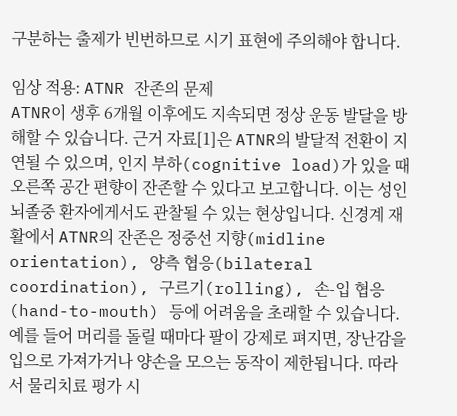구분하는 출제가 빈번하므로 시기 표현에 주의해야 합니다.

임상 적용: ATNR 잔존의 문제
ATNR이 생후 6개월 이후에도 지속되면 정상 운동 발달을 방해할 수 있습니다. 근거 자료[1]은 ATNR의 발달적 전환이 지연될 수 있으며, 인지 부하(cognitive load)가 있을 때 오른쪽 공간 편향이 잔존할 수 있다고 보고합니다. 이는 성인 뇌졸중 환자에게서도 관찰될 수 있는 현상입니다. 신경계 재활에서 ATNR의 잔존은 정중선 지향(midline orientation), 양측 협응(bilateral coordination), 구르기(rolling), 손-입 협응(hand-to-mouth) 등에 어려움을 초래할 수 있습니다. 예를 들어 머리를 돌릴 때마다 팔이 강제로 펴지면, 장난감을 입으로 가져가거나 양손을 모으는 동작이 제한됩니다. 따라서 물리치료 평가 시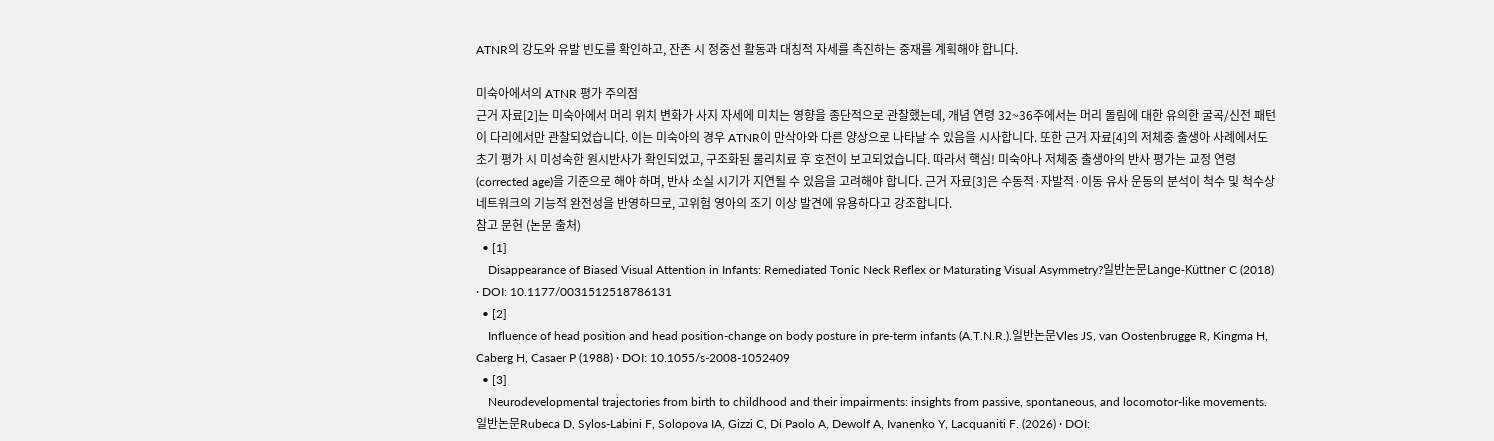ATNR의 강도와 유발 빈도를 확인하고, 잔존 시 정중선 활동과 대칭적 자세를 촉진하는 중재를 계획해야 합니다.

미숙아에서의 ATNR 평가 주의점
근거 자료[2]는 미숙아에서 머리 위치 변화가 사지 자세에 미치는 영향을 종단적으로 관찰했는데, 개념 연령 32~36주에서는 머리 돌림에 대한 유의한 굴곡/신전 패턴이 다리에서만 관찰되었습니다. 이는 미숙아의 경우 ATNR이 만삭아와 다른 양상으로 나타날 수 있음을 시사합니다. 또한 근거 자료[4]의 저체중 출생아 사례에서도 초기 평가 시 미성숙한 원시반사가 확인되었고, 구조화된 물리치료 후 호전이 보고되었습니다. 따라서 핵심! 미숙아나 저체중 출생아의 반사 평가는 교정 연령(corrected age)을 기준으로 해야 하며, 반사 소실 시기가 지연될 수 있음을 고려해야 합니다. 근거 자료[3]은 수동적·자발적·이동 유사 운동의 분석이 척수 및 척수상 네트워크의 기능적 완전성을 반영하므로, 고위험 영아의 조기 이상 발견에 유용하다고 강조합니다.
참고 문헌 (논문 출처)
  • [1]
    Disappearance of Biased Visual Attention in Infants: Remediated Tonic Neck Reflex or Maturating Visual Asymmetry?일반논문Lange-Küttner C (2018) · DOI: 10.1177/0031512518786131
  • [2]
    Influence of head position and head position-change on body posture in pre-term infants (A.T.N.R.).일반논문Vles JS, van Oostenbrugge R, Kingma H, Caberg H, Casaer P (1988) · DOI: 10.1055/s-2008-1052409
  • [3]
    Neurodevelopmental trajectories from birth to childhood and their impairments: insights from passive, spontaneous, and locomotor-like movements.일반논문Rubeca D, Sylos-Labini F, Solopova IA, Gizzi C, Di Paolo A, Dewolf A, Ivanenko Y, Lacquaniti F. (2026) · DOI: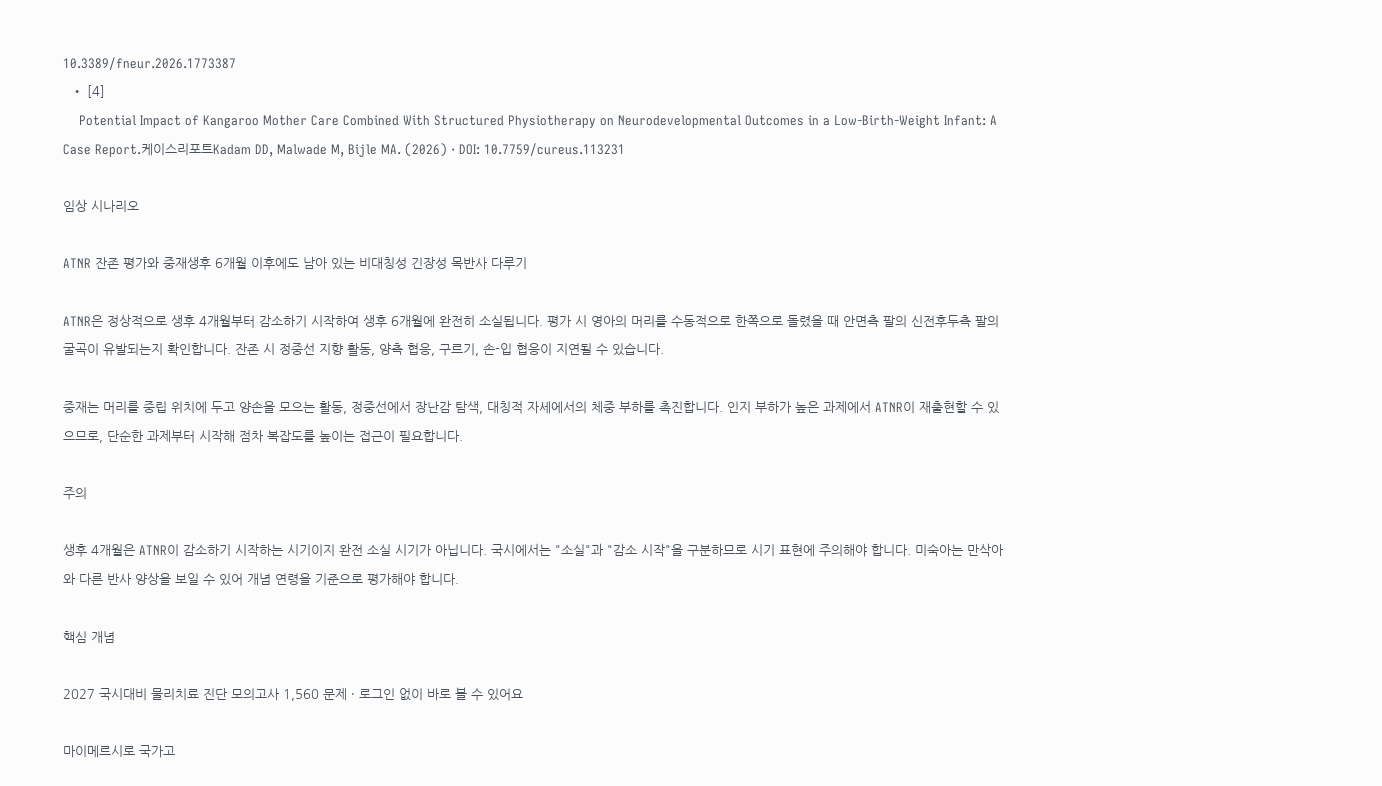10.3389/fneur.2026.1773387
  • [4]
    Potential Impact of Kangaroo Mother Care Combined With Structured Physiotherapy on Neurodevelopmental Outcomes in a Low-Birth-Weight Infant: A Case Report.케이스리포트Kadam DD, Malwade M, Bijle MA. (2026) · DOI: 10.7759/cureus.113231

임상 시나리오

ATNR 잔존 평가와 중재생후 6개월 이후에도 남아 있는 비대칭성 긴장성 목반사 다루기

ATNR은 정상적으로 생후 4개월부터 감소하기 시작하여 생후 6개월에 완전히 소실됩니다. 평가 시 영아의 머리를 수동적으로 한쪽으로 돌렸을 때 안면측 팔의 신전후두측 팔의 굴곡이 유발되는지 확인합니다. 잔존 시 정중선 지향 활동, 양측 협응, 구르기, 손-입 협응이 지연될 수 있습니다.

중재는 머리를 중립 위치에 두고 양손을 모으는 활동, 정중선에서 장난감 탐색, 대칭적 자세에서의 체중 부하를 촉진합니다. 인지 부하가 높은 과제에서 ATNR이 재출현할 수 있으므로, 단순한 과제부터 시작해 점차 복잡도를 높이는 접근이 필요합니다.

주의

생후 4개월은 ATNR이 감소하기 시작하는 시기이지 완전 소실 시기가 아닙니다. 국시에서는 "소실"과 "감소 시작"을 구분하므로 시기 표현에 주의해야 합니다. 미숙아는 만삭아와 다른 반사 양상을 보일 수 있어 개념 연령을 기준으로 평가해야 합니다.

핵심 개념

2027 국시대비 물리치료 진단 모의고사 1,560 문제 · 로그인 없이 바로 볼 수 있어요

마이메르시로 국가고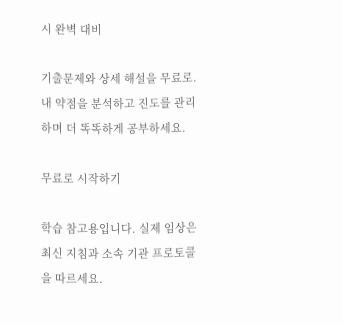시 완벽 대비

기출문제와 상세 해설을 무료로. 내 약점을 분석하고 진도를 관리하며 더 똑똑하게 공부하세요.

무료로 시작하기

학습 참고용입니다. 실제 임상은 최신 지침과 소속 기관 프로토콜을 따르세요.